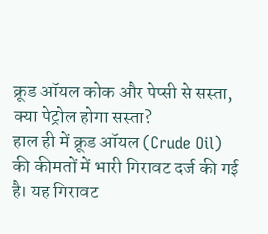क्रूड ऑयल कोक और पेप्सी से सस्ता, क्या पेट्रोल होगा सस्ता?
हाल ही में क्रूड ऑयल (Crude Oil) की कीमतों में भारी गिरावट दर्ज की गई है। यह गिरावट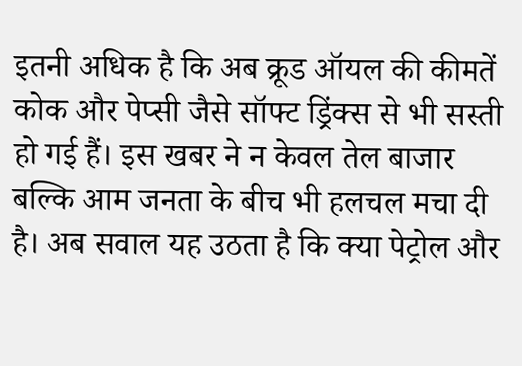इतनी अधिक है कि अब क्रूड ऑयल की कीमतें कोक और पेप्सी जैसे सॉफ्ट ड्रिंक्स से भी सस्ती हो गई हैं। इस खबर ने न केवल तेल बाजार बल्कि आम जनता के बीच भी हलचल मचा दी है। अब सवाल यह उठता है कि क्या पेट्रोल और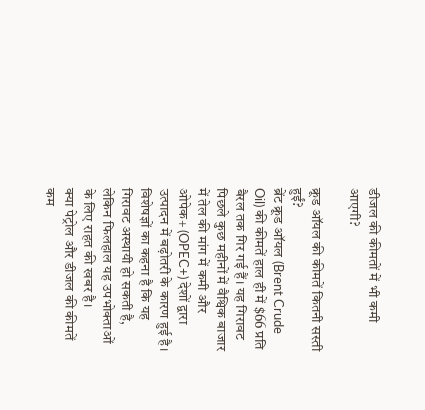डीजल की कीमतों में भी कमी आएगी?

क्रूड ऑयल की कीमतें कितनी सस्ती हुईं?
ब्रेंट क्रूड ऑयल (Brent Crude Oil) की कीमतें हाल ही में $66 प्रति बैरल तक गिर गई हैं। यह गिरावट पिछले कुछ महीनों में वैश्विक बाजार में तेल की मांग में कमी और ओपेक+ (OPEC+) देशों द्वारा उत्पादन में बढ़ोतरी के कारण हुई है। विशेषज्ञों का कहना है कि यह गिरावट अस्थायी हो सकती है, लेकिन फिलहाल यह उपभोक्ताओं के लिए राहत की खबर है।
क्या पेट्रोल और डीजल की कीमतें कम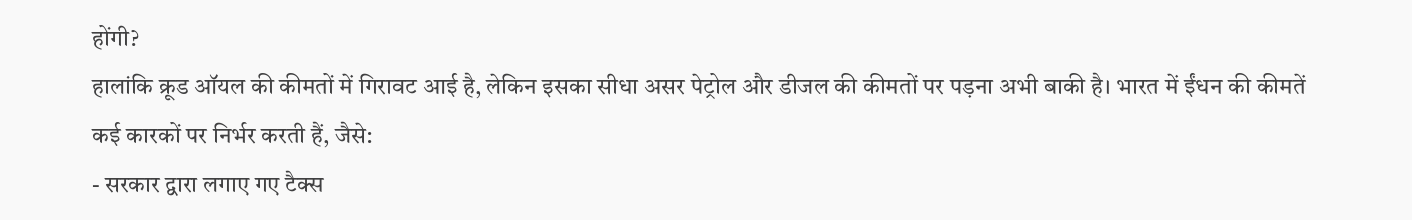होंगी?
हालांकि क्रूड ऑयल की कीमतों में गिरावट आई है, लेकिन इसका सीधा असर पेट्रोल और डीजल की कीमतों पर पड़ना अभी बाकी है। भारत में ईंधन की कीमतें कई कारकों पर निर्भर करती हैं, जैसे:
- सरकार द्वारा लगाए गए टैक्स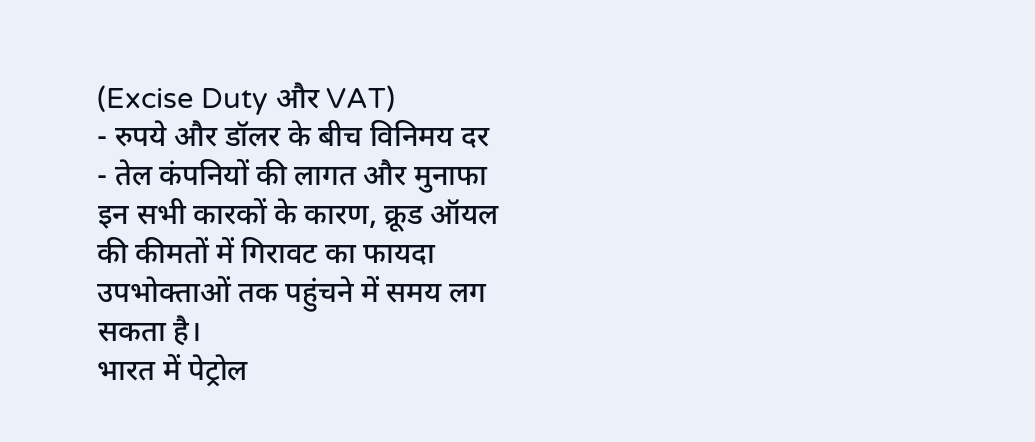(Excise Duty और VAT)
- रुपये और डॉलर के बीच विनिमय दर
- तेल कंपनियों की लागत और मुनाफा
इन सभी कारकों के कारण, क्रूड ऑयल की कीमतों में गिरावट का फायदा उपभोक्ताओं तक पहुंचने में समय लग सकता है।
भारत में पेट्रोल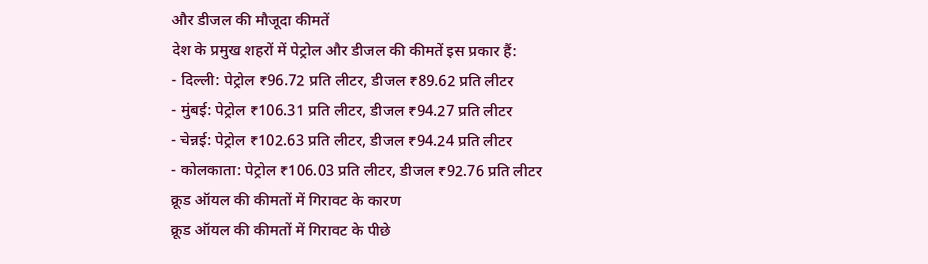और डीजल की मौजूदा कीमतें
देश के प्रमुख शहरों में पेट्रोल और डीजल की कीमतें इस प्रकार हैं:
- दिल्ली: पेट्रोल ₹96.72 प्रति लीटर, डीजल ₹89.62 प्रति लीटर
- मुंबई: पेट्रोल ₹106.31 प्रति लीटर, डीजल ₹94.27 प्रति लीटर
- चेन्नई: पेट्रोल ₹102.63 प्रति लीटर, डीजल ₹94.24 प्रति लीटर
- कोलकाता: पेट्रोल ₹106.03 प्रति लीटर, डीजल ₹92.76 प्रति लीटर
क्रूड ऑयल की कीमतों में गिरावट के कारण
क्रूड ऑयल की कीमतों में गिरावट के पीछे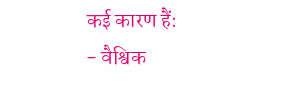कई कारण हैं:
- वैश्विक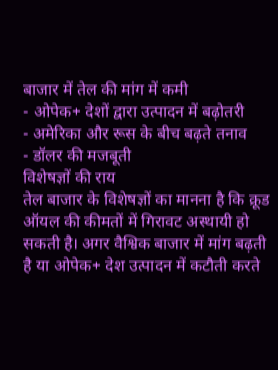बाजार में तेल की मांग में कमी
- ओपेक+ देशों द्वारा उत्पादन में बढ़ोतरी
- अमेरिका और रूस के बीच बढ़ते तनाव
- डॉलर की मजबूती
विशेषज्ञों की राय
तेल बाजार के विशेषज्ञों का मानना है कि क्रूड ऑयल की कीमतों में गिरावट अस्थायी हो सकती है। अगर वैश्विक बाजार में मांग बढ़ती है या ओपेक+ देश उत्पादन में कटौती करते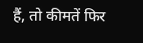हैं, तो कीमतें फिर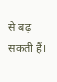से बढ़ सकती हैं।